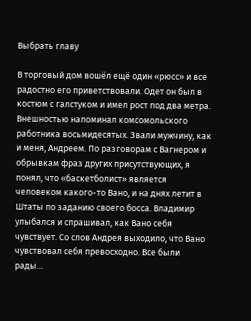Выбрать главу

В торговый дом вошёл ещё один «рюсс» и все радостно его приветствовали. Одет он был в костюм с галстуком и имел рост под два метра. Внешностью напоминал комсомольского работника восьмидесятых. Звали мужчину, как и меня, Андреем. По разговорам с Вагнером и обрывкам фраз других присутствующих, я понял, что «баскетболист» является человеком какого-то Вано, и на днях летит в Штаты по заданию своего босса. Владимир улыбался и спрашивал, как Вано себя чувствует. Со слов Андрея выходило, что Вано чувствовал себя превосходно. Все были рады…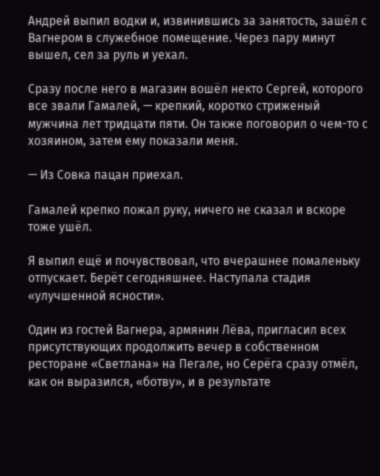Андрей выпил водки и, извинившись за занятость, зашёл с Вагнером в служебное помещение. Через пару минут вышел, сел за руль и уехал.

Сразу после него в магазин вошёл некто Сергей, которого все звали Гамалей, — крепкий, коротко стриженый мужчина лет тридцати пяти. Он также поговорил о чем-то с хозяином, затем ему показали меня.

— Из Совка пацан приехал.

Гамалей крепко пожал руку, ничего не сказал и вскоре тоже ушёл.

Я выпил ещё и почувствовал, что вчерашнее помаленьку отпускает. Берёт сегодняшнее. Наступала стадия «улучшенной ясности».

Один из гостей Вагнера, армянин Лёва, пригласил всех присутствующих продолжить вечер в собственном ресторане «Светлана» на Пегале, но Серёга сразу отмёл, как он выразился, «ботву», и в результате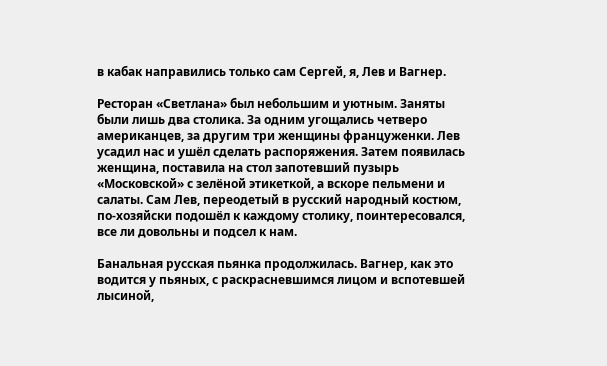в кабак направились только сам Сергей, я, Лев и Вагнер.

Ресторан «Светлана» был небольшим и уютным. Заняты были лишь два столика. За одним угощались четверо американцев, за другим три женщины француженки. Лев усадил нас и ушёл сделать распоряжения. Затем появилась женщина, поставила на стол запотевший пузырь «Московской» с зелёной этикеткой, а вскоре пельмени и салаты. Сам Лев, переодетый в русский народный костюм, по-хозяйски подошёл к каждому столику, поинтересовался, все ли довольны и подсел к нам.

Банальная русская пьянка продолжилась. Вагнер, как это водится у пьяных, с раскрасневшимся лицом и вспотевшей лысиной,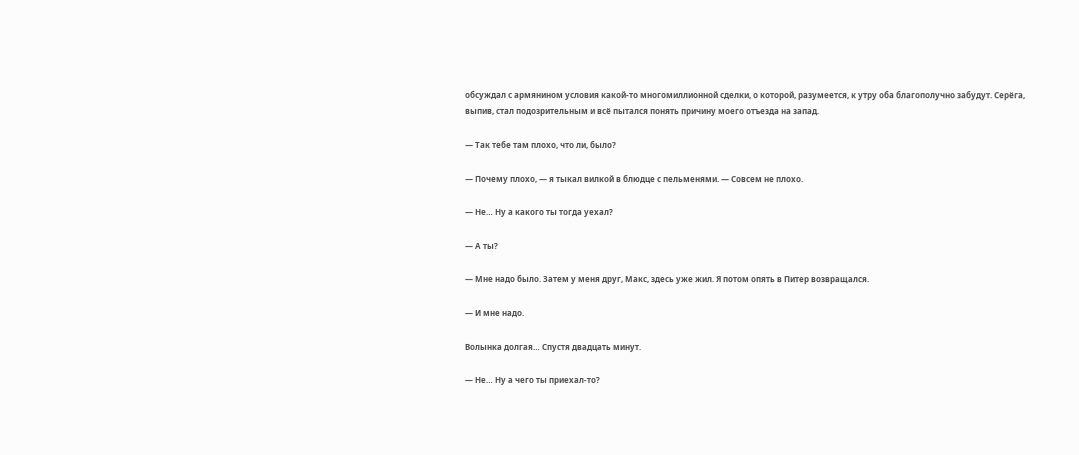обсуждал с армянином условия какой-то многомиллионной сделки, о которой, разумеется, к утру оба благополучно забудут. Серёга, выпив, стал подозрительным и всё пытался понять причину моего отъезда на запад.

— Так тебе там плохо, что ли, было?

— Почему плохо, — я тыкал вилкой в блюдце с пельменями. — Совсем не плохо.

— Не… Ну а какого ты тогда уехал?

— А ты?

— Мне надо было. Затем у меня друг, Макс, здесь уже жил. Я потом опять в Питер возвращался.

— И мне надо.

Волынка долгая… Спустя двадцать минут.

— Не… Ну а чего ты приехал-то?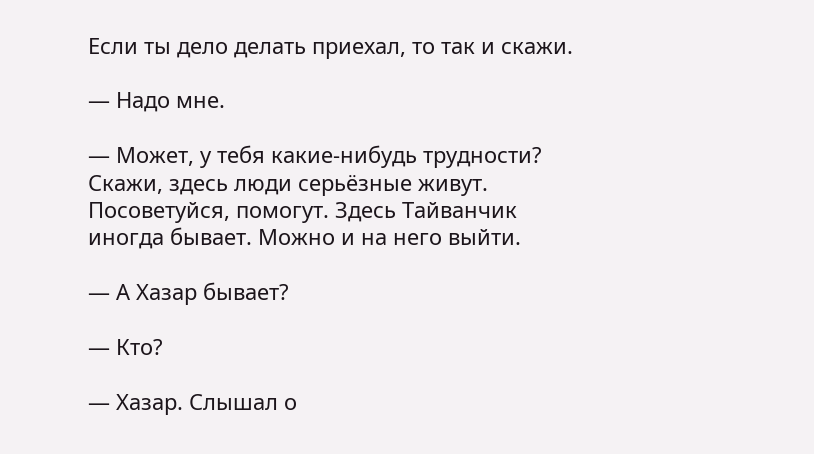Если ты дело делать приехал, то так и скажи.

— Надо мне.

— Может, у тебя какие-нибудь трудности? Скажи, здесь люди серьёзные живут. Посоветуйся, помогут. Здесь Тайванчик иногда бывает. Можно и на него выйти.

— А Хазар бывает?

— Кто?

— Хазар. Слышал о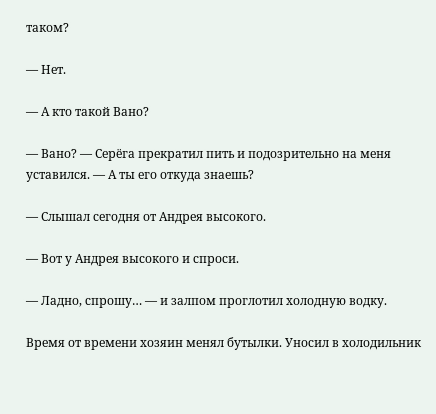таком?

— Нет.

— А кто такой Вано?

— Вано? — Серёга прекратил пить и подозрительно на меня уставился. — А ты его откуда знаешь?

— Слышал сегодня от Андрея высокого.

— Вот у Андрея высокого и спроси.

— Ладно, спрошу… — и залпом проглотил холодную водку.

Время от времени хозяин менял бутылки. Уносил в холодильник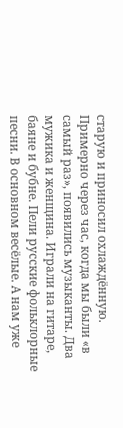старую и приносил охлаждённую. Примерно через час, когда мы были «в самый раз», появились музыканты. Два мужика и женщина. Играли на гитаре, баяне и бубне. Пели русские фольклорные песни. В основном весёлые. А нам уже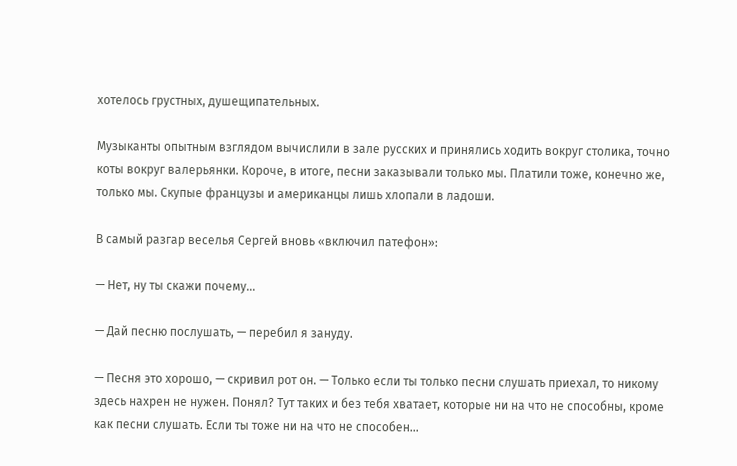хотелось грустных, душещипательных.

Музыканты опытным взглядом вычислили в зале русских и принялись ходить вокруг столика, точно коты вокруг валерьянки. Короче, в итоге, песни заказывали только мы. Платили тоже, конечно же, только мы. Скупые французы и американцы лишь хлопали в ладоши.

В самый разгар веселья Сергей вновь «включил патефон»:

— Нет, ну ты скажи почему…

— Дай песню послушать, — перебил я зануду.

— Песня это хорошо, — скривил рот он. — Только если ты только песни слушать приехал, то никому здесь нахрен не нужен. Понял? Тут таких и без тебя хватает, которые ни на что не способны, кроме как песни слушать. Если ты тоже ни на что не способен…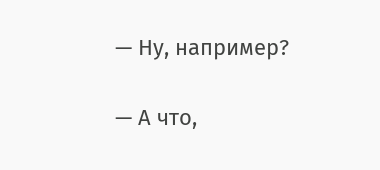— Ну, например?

— А что,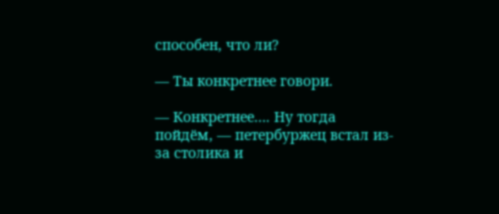способен, что ли?

— Ты конкретнее говори.

— Конкретнее…. Ну тогда пойдём, — петербуржец встал из-за столика и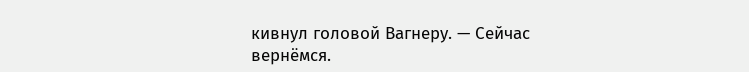кивнул головой Вагнеру. — Сейчас вернёмся.